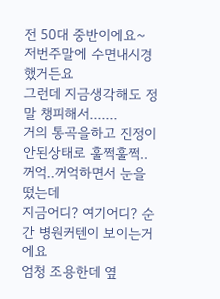전 50대 중반이에요~
저번주말에 수면내시경했거든요
그런데 지금생각해도 정말 챙피해서.......
거의 통곡을하고 진정이 안된상태로 훌쩍훌쩍.. 꺼억..꺼억하면서 눈을 떴는데
지금어디? 여기어디? 순간 병원커텐이 보이는거에요
엄청 조용한데 옆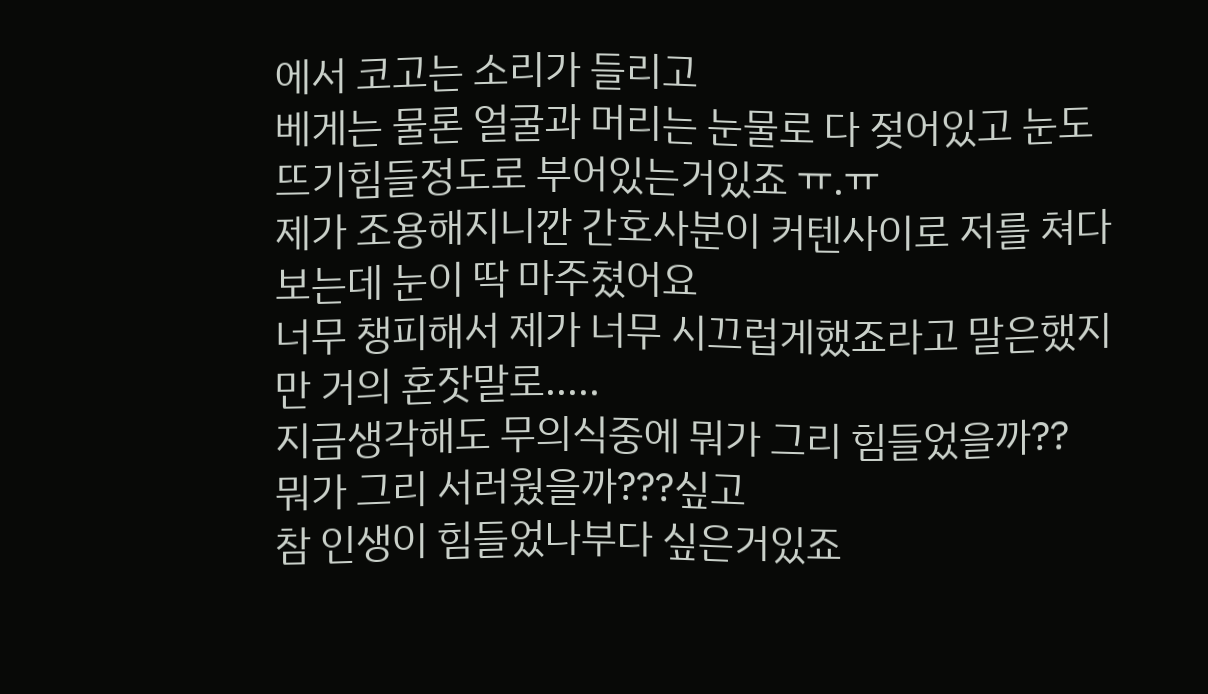에서 코고는 소리가 들리고
베게는 물론 얼굴과 머리는 눈물로 다 젖어있고 눈도 뜨기힘들정도로 부어있는거있죠 ㅠ.ㅠ
제가 조용해지니깐 간호사분이 커텐사이로 저를 쳐다보는데 눈이 딱 마주쳤어요
너무 챙피해서 제가 너무 시끄럽게했죠라고 말은했지만 거의 혼잣말로.....
지금생각해도 무의식중에 뭐가 그리 힘들었을까??
뭐가 그리 서러웠을까???싶고
참 인생이 힘들었나부다 싶은거있죠